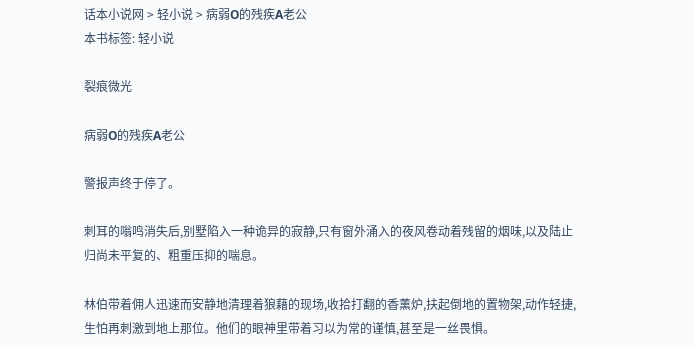话本小说网 > 轻小说 > 病弱O的残疾A老公
本书标签: 轻小说

裂痕微光

病弱O的残疾A老公

警报声终于停了。

刺耳的嗡鸣消失后,别墅陷入一种诡异的寂静,只有窗外涌入的夜风卷动着残留的烟味,以及陆止归尚未平复的、粗重压抑的喘息。

林伯带着佣人迅速而安静地清理着狼藉的现场,收拾打翻的香薰炉,扶起倒地的置物架,动作轻捷,生怕再刺激到地上那位。他们的眼神里带着习以为常的谨慎,甚至是一丝畏惧。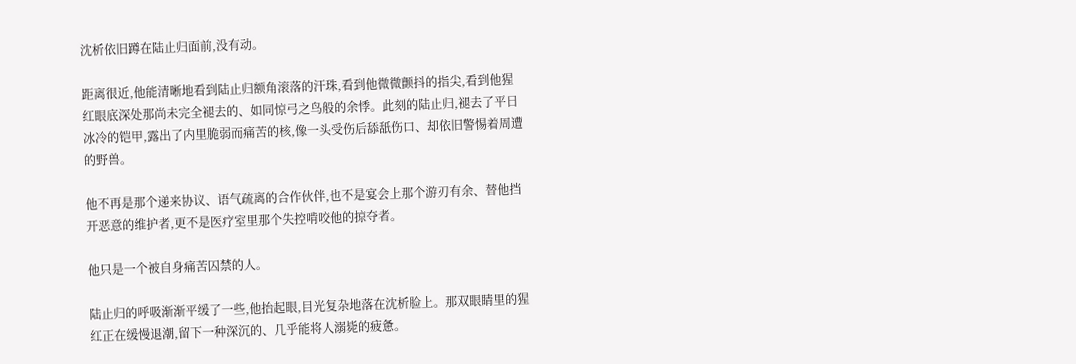沈析依旧蹲在陆止归面前,没有动。

距离很近,他能清晰地看到陆止归额角滚落的汗珠,看到他微微颤抖的指尖,看到他猩红眼底深处那尚未完全褪去的、如同惊弓之鸟般的余悸。此刻的陆止归,褪去了平日冰冷的铠甲,露出了内里脆弱而痛苦的核,像一头受伤后舔舐伤口、却依旧警惕着周遭的野兽。

他不再是那个递来协议、语气疏离的合作伙伴,也不是宴会上那个游刃有余、替他挡开恶意的维护者,更不是医疗室里那个失控啃咬他的掠夺者。

他只是一个被自身痛苦囚禁的人。

陆止归的呼吸渐渐平缓了一些,他抬起眼,目光复杂地落在沈析脸上。那双眼睛里的猩红正在缓慢退潮,留下一种深沉的、几乎能将人溺毙的疲惫。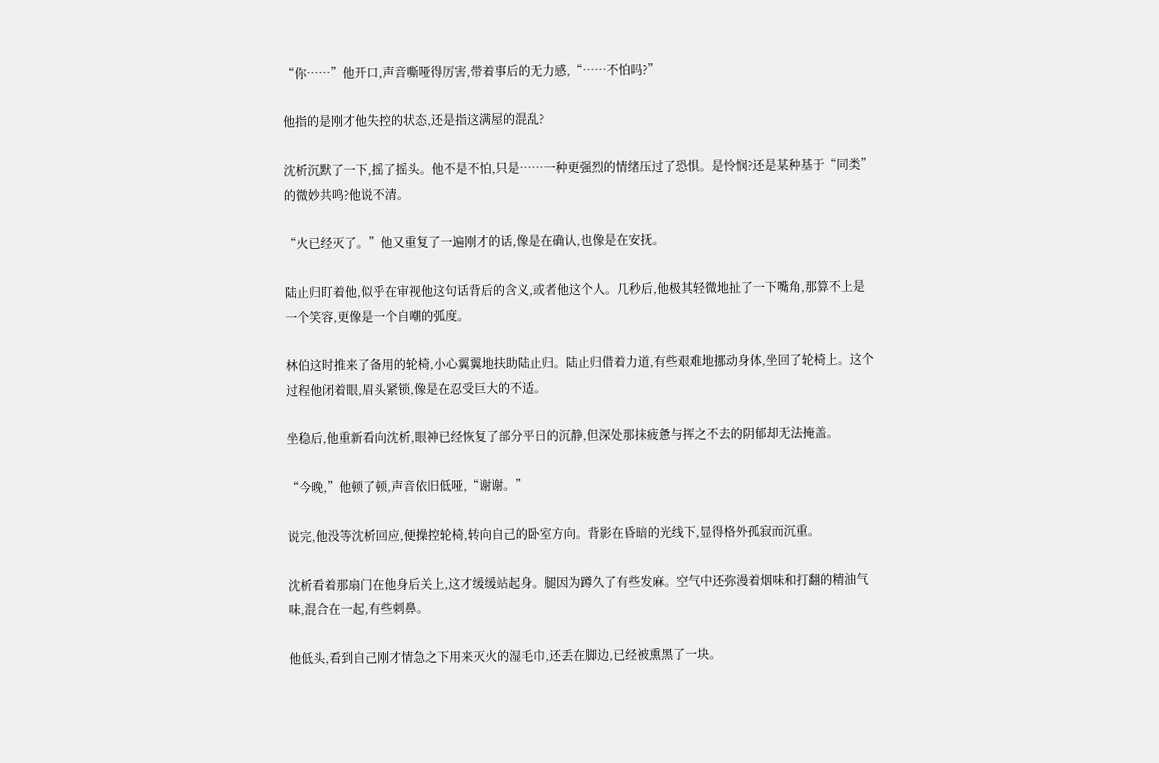“你……”他开口,声音嘶哑得厉害,带着事后的无力感,“……不怕吗?”

他指的是刚才他失控的状态,还是指这满屋的混乱?

沈析沉默了一下,摇了摇头。他不是不怕,只是……一种更强烈的情绪压过了恐惧。是怜悯?还是某种基于“同类”的微妙共鸣?他说不清。

“火已经灭了。”他又重复了一遍刚才的话,像是在确认,也像是在安抚。

陆止归盯着他,似乎在审视他这句话背后的含义,或者他这个人。几秒后,他极其轻微地扯了一下嘴角,那算不上是一个笑容,更像是一个自嘲的弧度。

林伯这时推来了备用的轮椅,小心翼翼地扶助陆止归。陆止归借着力道,有些艰难地挪动身体,坐回了轮椅上。这个过程他闭着眼,眉头紧锁,像是在忍受巨大的不适。

坐稳后,他重新看向沈析,眼神已经恢复了部分平日的沉静,但深处那抹疲惫与挥之不去的阴郁却无法掩盖。

“今晚,”他顿了顿,声音依旧低哑,“谢谢。”

说完,他没等沈析回应,便操控轮椅,转向自己的卧室方向。背影在昏暗的光线下,显得格外孤寂而沉重。

沈析看着那扇门在他身后关上,这才缓缓站起身。腿因为蹲久了有些发麻。空气中还弥漫着烟味和打翻的精油气味,混合在一起,有些刺鼻。

他低头,看到自己刚才情急之下用来灭火的湿毛巾,还丢在脚边,已经被熏黑了一块。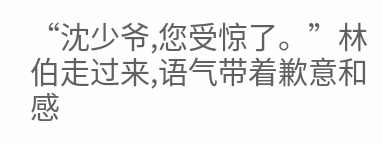“沈少爷,您受惊了。”林伯走过来,语气带着歉意和感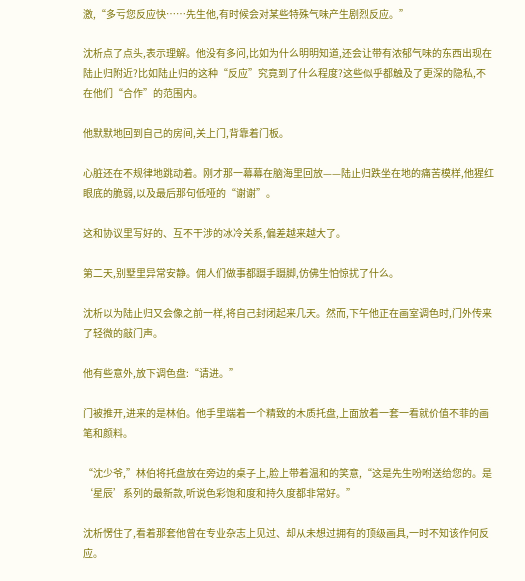激,“多亏您反应快……先生他,有时候会对某些特殊气味产生剧烈反应。”

沈析点了点头,表示理解。他没有多问,比如为什么明明知道,还会让带有浓郁气味的东西出现在陆止归附近?比如陆止归的这种“反应”究竟到了什么程度?这些似乎都触及了更深的隐私,不在他们“合作”的范围内。

他默默地回到自己的房间,关上门,背靠着门板。

心脏还在不规律地跳动着。刚才那一幕幕在脑海里回放——陆止归跌坐在地的痛苦模样,他猩红眼底的脆弱,以及最后那句低哑的“谢谢”。

这和协议里写好的、互不干涉的冰冷关系,偏差越来越大了。

第二天,别墅里异常安静。佣人们做事都蹑手蹑脚,仿佛生怕惊扰了什么。

沈析以为陆止归又会像之前一样,将自己封闭起来几天。然而,下午他正在画室调色时,门外传来了轻微的敲门声。

他有些意外,放下调色盘:“请进。”

门被推开,进来的是林伯。他手里端着一个精致的木质托盘,上面放着一套一看就价值不菲的画笔和颜料。

“沈少爷,”林伯将托盘放在旁边的桌子上,脸上带着温和的笑意,“这是先生吩咐送给您的。是‘星辰’系列的最新款,听说色彩饱和度和持久度都非常好。”

沈析愣住了,看着那套他曾在专业杂志上见过、却从未想过拥有的顶级画具,一时不知该作何反应。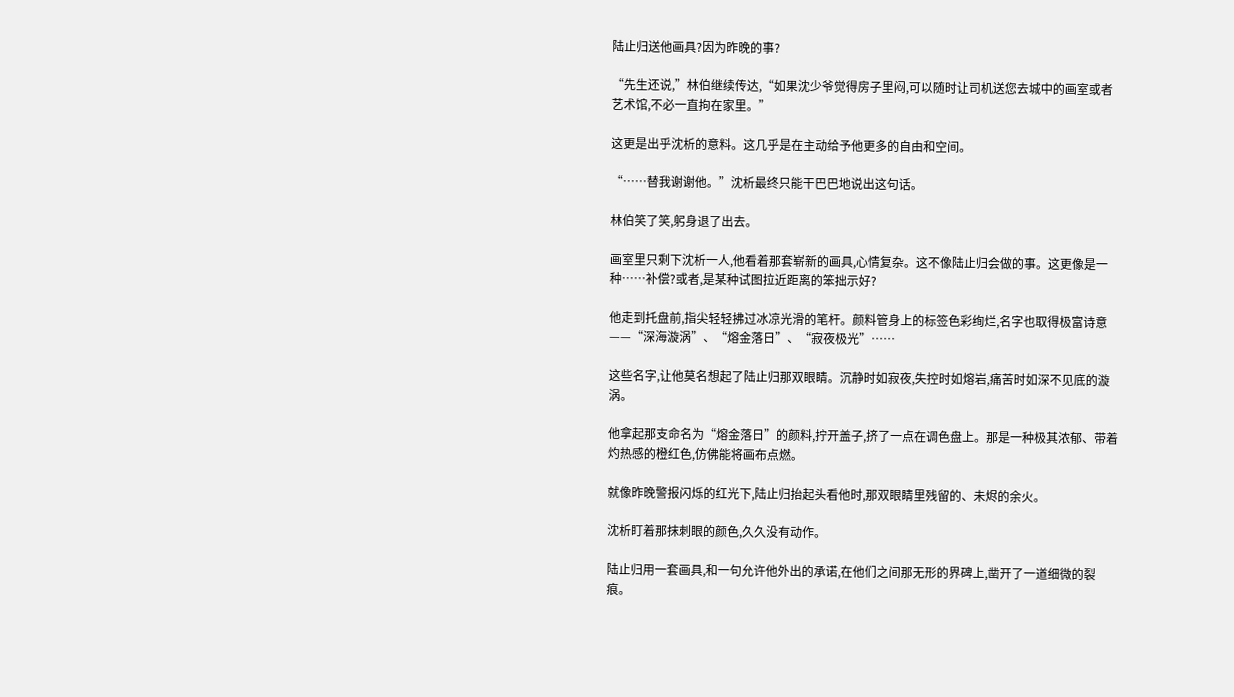陆止归送他画具?因为昨晚的事?

“先生还说,”林伯继续传达,“如果沈少爷觉得房子里闷,可以随时让司机送您去城中的画室或者艺术馆,不必一直拘在家里。”

这更是出乎沈析的意料。这几乎是在主动给予他更多的自由和空间。

“……替我谢谢他。”沈析最终只能干巴巴地说出这句话。

林伯笑了笑,躬身退了出去。

画室里只剩下沈析一人,他看着那套崭新的画具,心情复杂。这不像陆止归会做的事。这更像是一种……补偿?或者,是某种试图拉近距离的笨拙示好?

他走到托盘前,指尖轻轻拂过冰凉光滑的笔杆。颜料管身上的标签色彩绚烂,名字也取得极富诗意——“深海漩涡”、“熔金落日”、“寂夜极光”……

这些名字,让他莫名想起了陆止归那双眼睛。沉静时如寂夜,失控时如熔岩,痛苦时如深不见底的漩涡。

他拿起那支命名为“熔金落日”的颜料,拧开盖子,挤了一点在调色盘上。那是一种极其浓郁、带着灼热感的橙红色,仿佛能将画布点燃。

就像昨晚警报闪烁的红光下,陆止归抬起头看他时,那双眼睛里残留的、未烬的余火。

沈析盯着那抹刺眼的颜色,久久没有动作。

陆止归用一套画具,和一句允许他外出的承诺,在他们之间那无形的界碑上,凿开了一道细微的裂痕。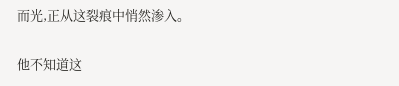而光,正从这裂痕中悄然渗入。

他不知道这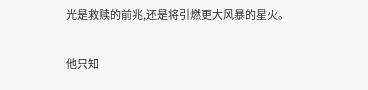光是救赎的前兆,还是将引燃更大风暴的星火。

他只知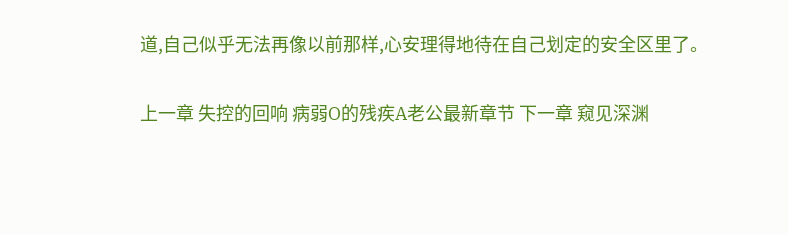道,自己似乎无法再像以前那样,心安理得地待在自己划定的安全区里了。

上一章 失控的回响 病弱O的残疾A老公最新章节 下一章 窥见深渊